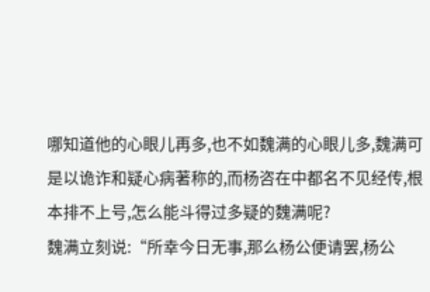哪知道他的心眼儿再多,也不如魏满的心眼儿多,魏满可是以诡诈和疑心病著称的,而杨咨在中都名不见经传,根本排不上号,怎么能斗得过多疑的魏满呢?
魏满立刻说:“所幸今日无事,那么杨公便请罢,杨公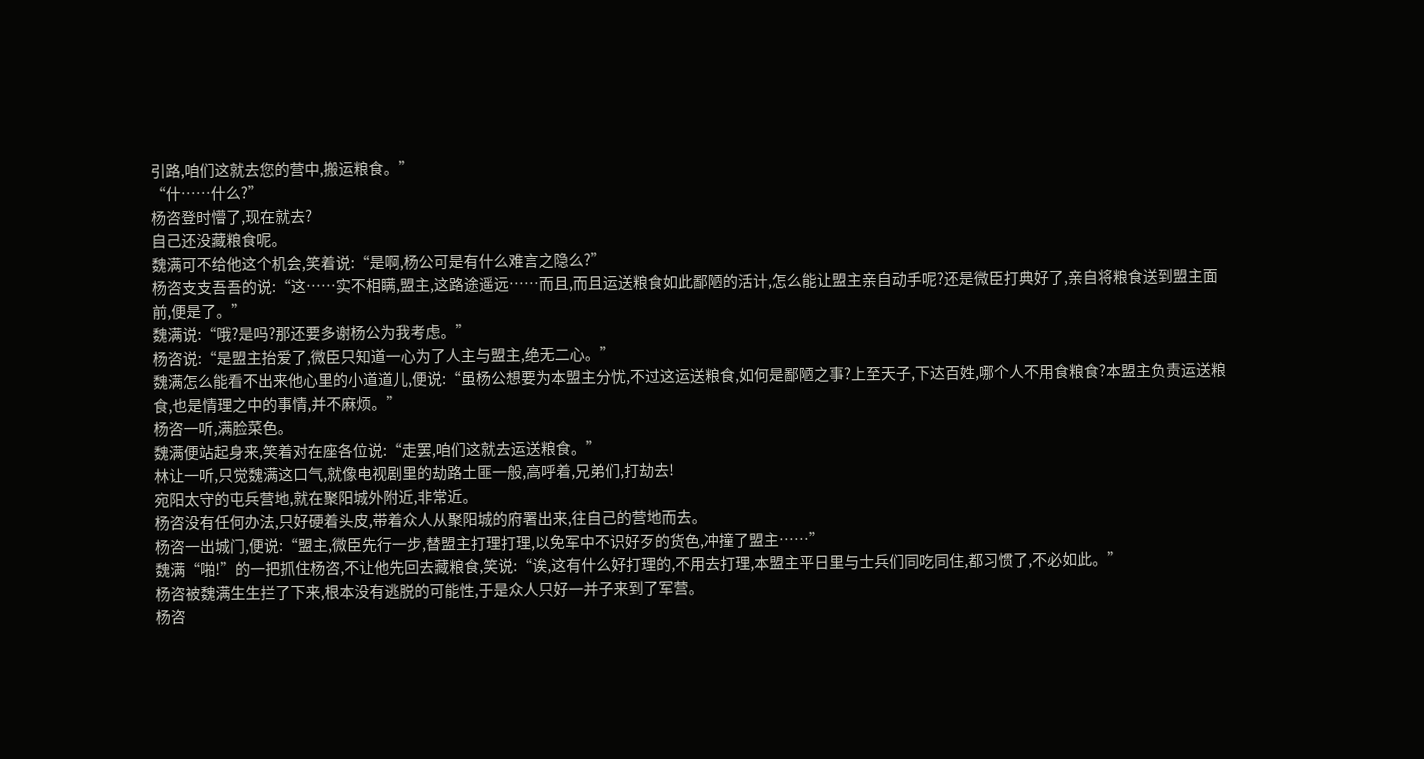引路,咱们这就去您的营中,搬运粮食。”
“什……什么?”
杨咨登时懵了,现在就去?
自己还没藏粮食呢。
魏满可不给他这个机会,笑着说:“是啊,杨公可是有什么难言之隐么?”
杨咨支支吾吾的说:“这……实不相瞒,盟主,这路途遥远……而且,而且运送粮食如此鄙陋的活计,怎么能让盟主亲自动手呢?还是微臣打典好了,亲自将粮食送到盟主面前,便是了。”
魏满说:“哦?是吗?那还要多谢杨公为我考虑。”
杨咨说:“是盟主抬爱了,微臣只知道一心为了人主与盟主,绝无二心。”
魏满怎么能看不出来他心里的小道道儿,便说:“虽杨公想要为本盟主分忧,不过这运送粮食,如何是鄙陋之事?上至天子,下达百姓,哪个人不用食粮食?本盟主负责运送粮食,也是情理之中的事情,并不麻烦。”
杨咨一听,满脸菜色。
魏满便站起身来,笑着对在座各位说:“走罢,咱们这就去运送粮食。”
林让一听,只觉魏满这口气,就像电视剧里的劫路土匪一般,高呼着,兄弟们,打劫去!
宛阳太守的屯兵营地,就在聚阳城外附近,非常近。
杨咨没有任何办法,只好硬着头皮,带着众人从聚阳城的府署出来,往自己的营地而去。
杨咨一出城门,便说:“盟主,微臣先行一步,替盟主打理打理,以免军中不识好歹的货色,冲撞了盟主……”
魏满“啪!”的一把抓住杨咨,不让他先回去藏粮食,笑说:“诶,这有什么好打理的,不用去打理,本盟主平日里与士兵们同吃同住,都习惯了,不必如此。”
杨咨被魏满生生拦了下来,根本没有逃脱的可能性,于是众人只好一并子来到了军营。
杨咨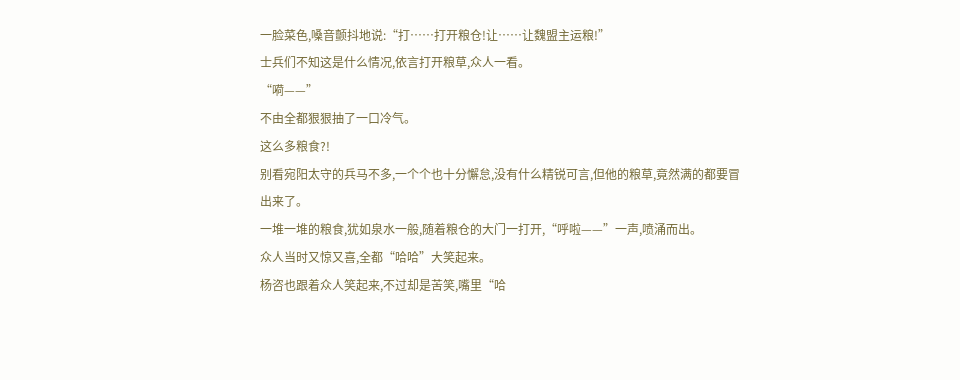一脸菜色,嗓音颤抖地说:“打……打开粮仓!让……让魏盟主运粮!”
士兵们不知这是什么情况,依言打开粮草,众人一看。
“嗬——”
不由全都狠狠抽了一口冷气。
这么多粮食?!
别看宛阳太守的兵马不多,一个个也十分懈怠,没有什么精锐可言,但他的粮草,竟然满的都要冒出来了。
一堆一堆的粮食,犹如泉水一般,随着粮仓的大门一打开,“呼啦——”一声,喷涌而出。
众人当时又惊又喜,全都“哈哈”大笑起来。
杨咨也跟着众人笑起来,不过却是苦笑,嘴里“哈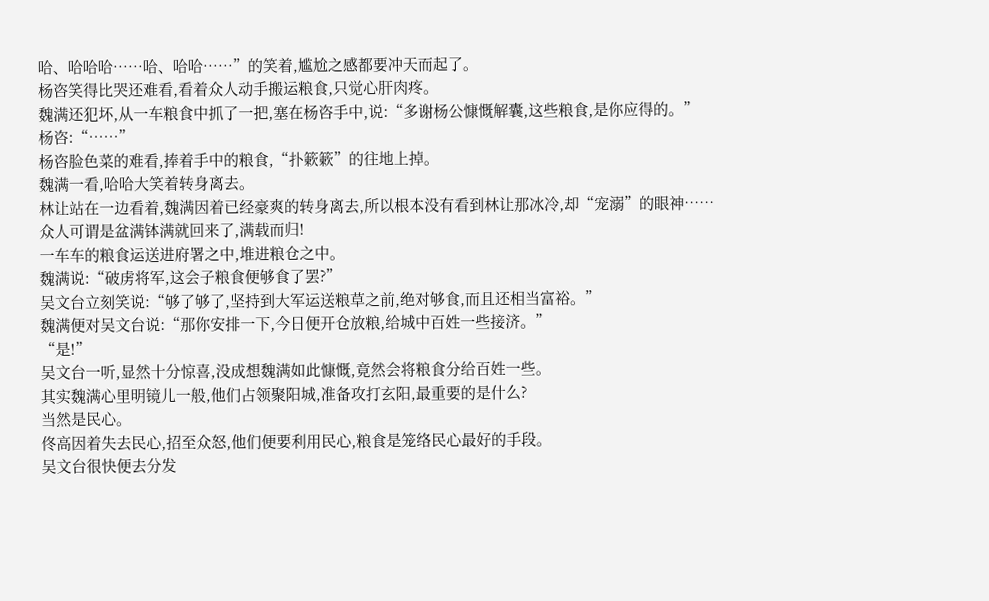哈、哈哈哈……哈、哈哈……”的笑着,尴尬之感都要冲天而起了。
杨咨笑得比哭还难看,看着众人动手搬运粮食,只觉心肝肉疼。
魏满还犯坏,从一车粮食中抓了一把,塞在杨咨手中,说:“多谢杨公慷慨解囊,这些粮食,是你应得的。”
杨咨:“……”
杨咨脸色菜的难看,捧着手中的粮食,“扑簌簌”的往地上掉。
魏满一看,哈哈大笑着转身离去。
林让站在一边看着,魏满因着已经豪爽的转身离去,所以根本没有看到林让那冰冷,却“宠溺”的眼神……
众人可谓是盆满钵满就回来了,满载而归!
一车车的粮食运送进府署之中,堆进粮仓之中。
魏满说:“破虏将军,这会子粮食便够食了罢?”
吴文台立刻笑说:“够了够了,坚持到大军运送粮草之前,绝对够食,而且还相当富裕。”
魏满便对吴文台说:“那你安排一下,今日便开仓放粮,给城中百姓一些接济。”
“是!”
吴文台一听,显然十分惊喜,没成想魏满如此慷慨,竟然会将粮食分给百姓一些。
其实魏满心里明镜儿一般,他们占领聚阳城,准备攻打玄阳,最重要的是什么?
当然是民心。
佟高因着失去民心,招至众怒,他们便要利用民心,粮食是笼络民心最好的手段。
吴文台很快便去分发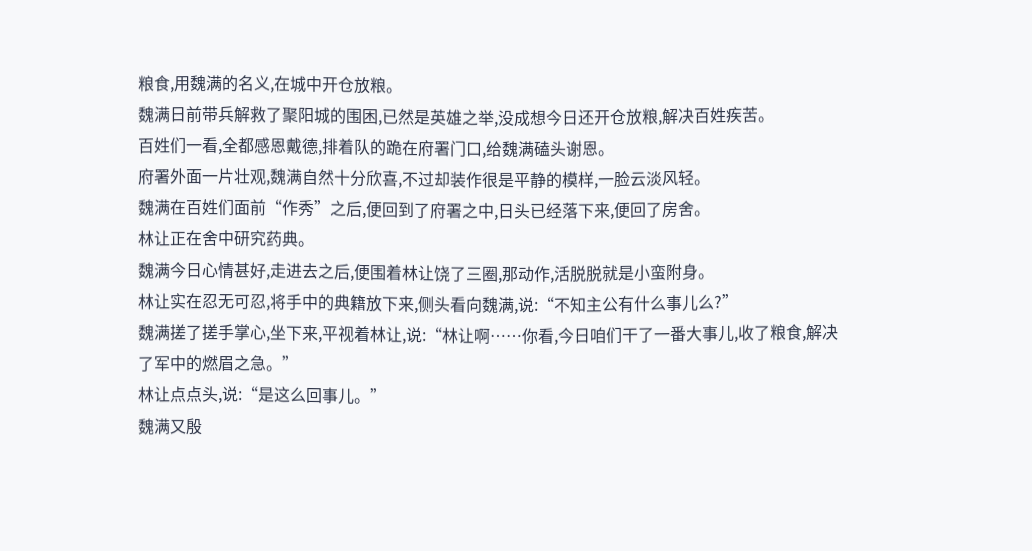粮食,用魏满的名义,在城中开仓放粮。
魏满日前带兵解救了聚阳城的围困,已然是英雄之举,没成想今日还开仓放粮,解决百姓疾苦。
百姓们一看,全都感恩戴德,排着队的跪在府署门口,给魏满磕头谢恩。
府署外面一片壮观,魏满自然十分欣喜,不过却装作很是平静的模样,一脸云淡风轻。
魏满在百姓们面前“作秀”之后,便回到了府署之中,日头已经落下来,便回了房舍。
林让正在舍中研究药典。
魏满今日心情甚好,走进去之后,便围着林让饶了三圈,那动作,活脱脱就是小蛮附身。
林让实在忍无可忍,将手中的典籍放下来,侧头看向魏满,说:“不知主公有什么事儿么?”
魏满搓了搓手掌心,坐下来,平视着林让,说:“林让啊……你看,今日咱们干了一番大事儿,收了粮食,解决了军中的燃眉之急。”
林让点点头,说:“是这么回事儿。”
魏满又殷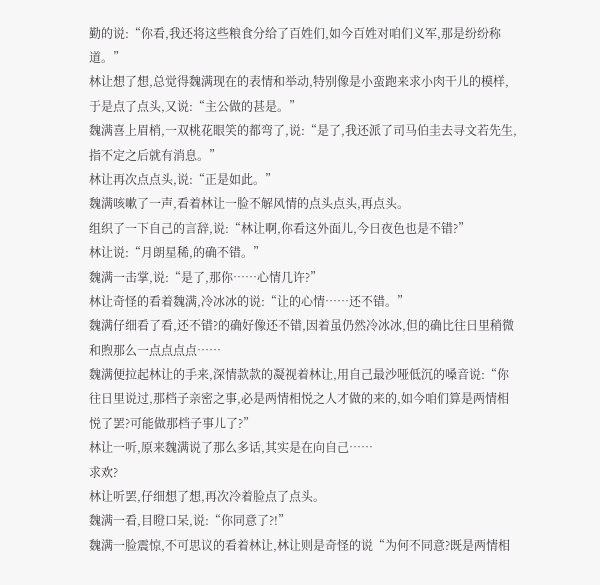勤的说:“你看,我还将这些粮食分给了百姓们,如今百姓对咱们义军,那是纷纷称道。”
林让想了想,总觉得魏满现在的表情和举动,特别像是小蛮跑来求小肉干儿的模样,于是点了点头,又说:“主公做的甚是。”
魏满喜上眉梢,一双桃花眼笑的都弯了,说:“是了,我还派了司马伯圭去寻文若先生,指不定之后就有消息。”
林让再次点点头,说:“正是如此。”
魏满咳嗽了一声,看着林让一脸不解风情的点头点头,再点头。
组织了一下自己的言辞,说:“林让啊,你看这外面儿,今日夜色也是不错?”
林让说:“月朗星稀,的确不错。”
魏满一击掌,说:“是了,那你……心情几许?”
林让奇怪的看着魏满,冷冰冰的说:“让的心情……还不错。”
魏满仔细看了看,还不错?的确好像还不错,因着虽仍然冷冰冰,但的确比往日里稍微和煦那么一点点点点……
魏满便拉起林让的手来,深情款款的凝视着林让,用自己最沙哑低沉的嗓音说:“你往日里说过,那档子亲密之事,必是两情相悦之人才做的来的,如今咱们算是两情相悦了罢?可能做那档子事儿了?”
林让一听,原来魏满说了那么多话,其实是在向自己……
求欢?
林让听罢,仔细想了想,再次冷着脸点了点头。
魏满一看,目瞪口呆,说:“你同意了?!”
魏满一脸震惊,不可思议的看着林让,林让则是奇怪的说“为何不同意?既是两情相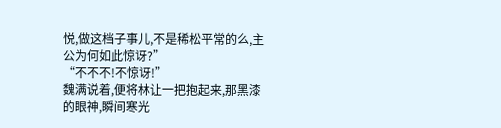悦,做这档子事儿,不是稀松平常的么,主公为何如此惊讶?”
“不不不!不惊讶!”
魏满说着,便将林让一把抱起来,那黑漆的眼神,瞬间寒光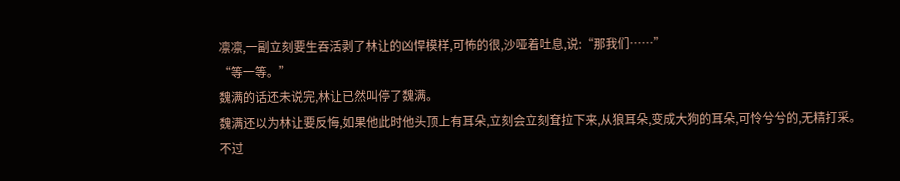凛凛,一副立刻要生吞活剥了林让的凶悍模样,可怖的很,沙哑着吐息,说:“那我们……”
“等一等。”
魏满的话还未说完,林让已然叫停了魏满。
魏满还以为林让要反悔,如果他此时他头顶上有耳朵,立刻会立刻耷拉下来,从狼耳朵,变成大狗的耳朵,可怜兮兮的,无精打采。
不过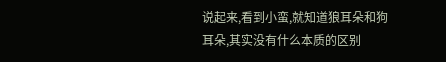说起来,看到小蛮,就知道狼耳朵和狗耳朵,其实没有什么本质的区别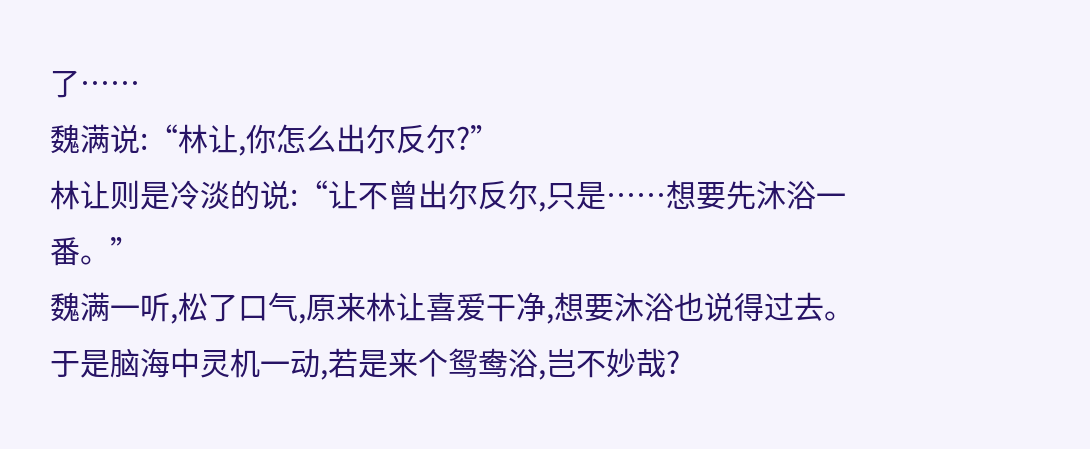了……
魏满说:“林让,你怎么出尔反尔?”
林让则是冷淡的说:“让不曾出尔反尔,只是……想要先沐浴一番。”
魏满一听,松了口气,原来林让喜爱干净,想要沐浴也说得过去。
于是脑海中灵机一动,若是来个鸳鸯浴,岂不妙哉?